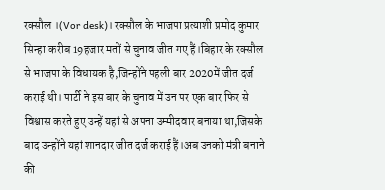रक्सौल ।(Vor desk)। रक्सौल के भाजपा प्रत्याशी प्रमोद कुमार सिन्हा करीब 19हजार मतों से चुनाव जीत गए हैं।बिहार के रक्सौल से भाजपा के विधायक है,जिन्होंने पहली बार 2020में जीत दर्ज कराई थी। पार्टी ने इस बार के चुनाव में उन पर एक बार फिर से विश्वास करते हुए उन्हें यहां से अपना उम्मीदवार बनाया था,जिसके बाद उन्होंने यहां शानदार जीत दर्ज कराई हैं।अब उनको मंत्री बनाने की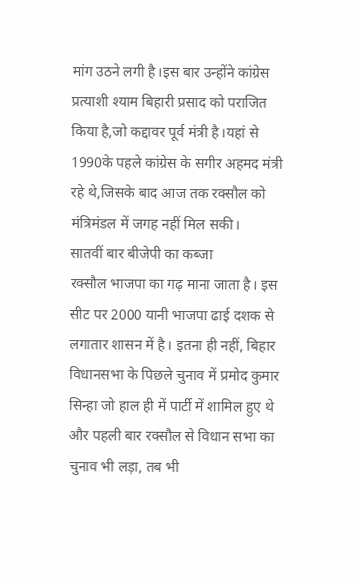मांग उठने लगी है।इस बार उन्होंने कांग्रेस प्रत्याशी श्याम बिहारी प्रसाद को पराजित किया है,जो कद्दावर पूर्व मंत्री है।यहां से 1990के पहले कांग्रेस के सगीर अहमद मंत्री रहे थे,जिसके बाद आज तक रक्सौल को मंत्रिमंडल में जगह नहीं मिल सकी।
सातवीं बार बीजेपी का कब्जा
रक्सौल भाजपा का गढ़ माना जाता है। इस सीट पर 2000 यानी भाजपा ढाई दशक से लगातार शासन में है। इतना ही नहीं, बिहार विधानसभा के पिछले चुनाव में प्रमोद कुमार सिन्हा जो हाल ही में पार्टी में शामिल हुए थे और पहली बार रक्सौल से विधान सभा का चुनाव भी लड़ा, तब भी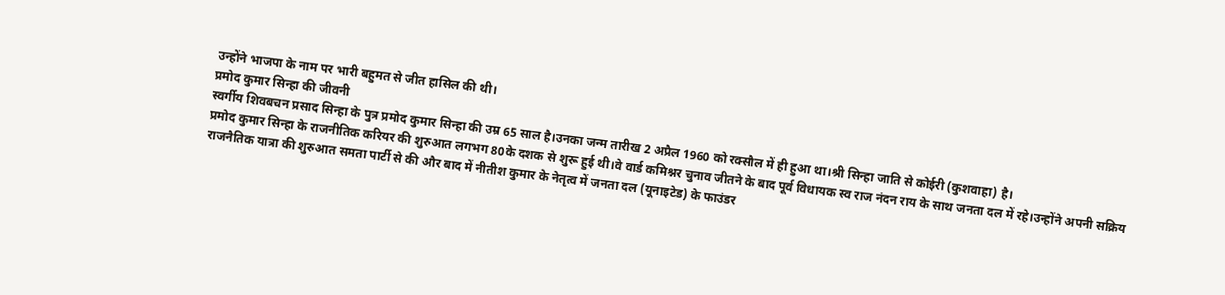उन्होंने भाजपा के नाम पर भारी बहुमत से जीत हासिल की थी।
प्रमोद कुमार सिन्हा की जीवनी
स्वर्गीय शिवबचन प्रसाद सिन्हा के पुत्र प्रमोद कुमार सिन्हा की उम्र 65 साल है।उनका जन्म तारीख 2 अप्रैल 1960 को रक्सौल में ही हुआ था।श्री सिन्हा जाति से कोईरी (कुशवाहा) है।
प्रमोद कुमार सिन्हा के राजनीतिक करियर की शुरुआत लगभग 80के दशक से शुरू हुई थी।वे वार्ड कमिश्नर चुनाव जीतने के बाद पूर्व विधायक स्व राज नंदन राय के साथ जनता दल में रहे।उन्होंने अपनी सक्रिय राजनैतिक यात्रा की शुरुआत समता पार्टी से की और बाद में नीतीश कुमार के नेतृत्व में जनता दल (यूनाइटेड) के फाउंडर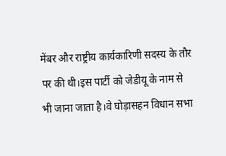मेंबर और राष्ट्रीय कार्यकारिणी सदस्य के तौर पर की थी।इस पार्टी को जेडीयू के नाम से भी जाना जाता है।वे घोड़ासहन विधान सभा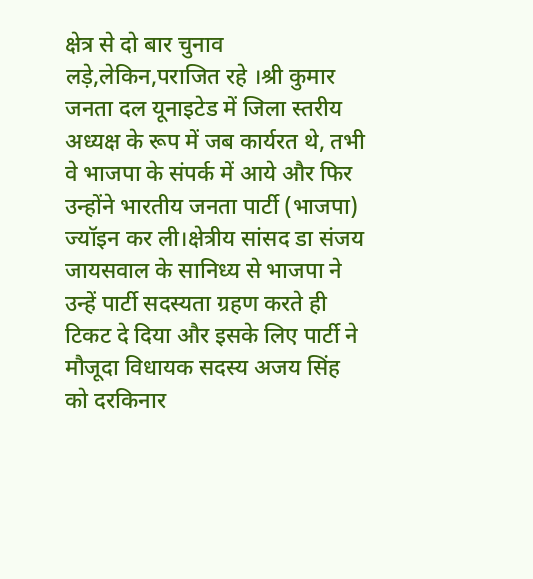क्षेत्र से दो बार चुनाव लड़े,लेकिन,पराजित रहे ।श्री कुमार जनता दल यूनाइटेड में जिला स्तरीय अध्यक्ष के रूप में जब कार्यरत थे, तभी वे भाजपा के संपर्क में आये और फिर उन्होंने भारतीय जनता पार्टी (भाजपा) ज्यॉइन कर ली।क्षेत्रीय सांसद डा संजय जायसवाल के सानिध्य से भाजपा ने उन्हें पार्टी सदस्यता ग्रहण करते ही टिकट दे दिया और इसके लिए पार्टी ने मौजूदा विधायक सदस्य अजय सिंह को दरकिनार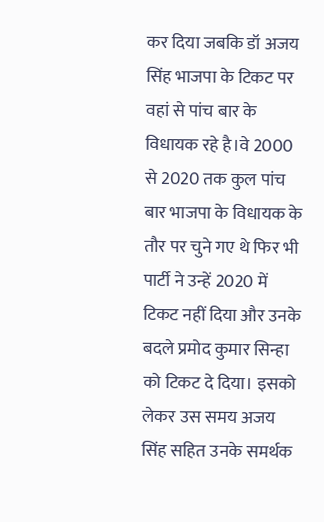कर दिया जबकि डॉ अजय सिंह भाजपा के टिकट पर वहां से पांच बार के विधायक रहे है।वे 2000 से 2020 तक कुल पांच बार भाजपा के विधायक के तौर पर चुने गए थे फिर भी पार्टी ने उन्हें 2020 में टिकट नहीं दिया और उनके बदले प्रमोद कुमार सिन्हा को टिकट दे दिया। इसको लेकर उस समय अजय सिंह सहित उनके समर्थक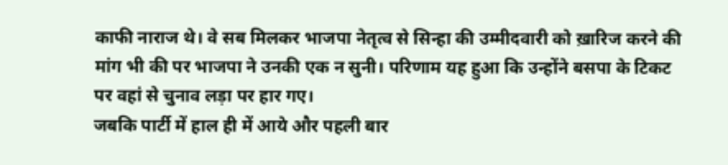काफी नाराज थे। वे सब मिलकर भाजपा नेतृत्व से सिन्हा की उम्मीदवारी को ख़ारिज करने की मांग भी की पर भाजपा ने उनकी एक न सुनी। परिणाम यह हुआ कि उन्होंने बसपा के टिकट पर वहां से चुनाव लड़ा पर हार गए।
जबकि पार्टी में हाल ही में आये और पहली बार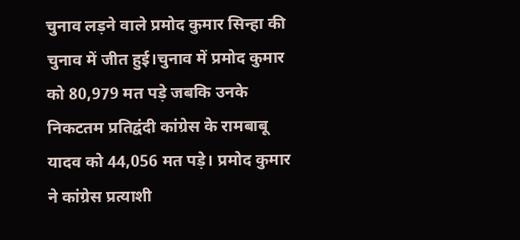चुनाव लड़ने वाले प्रमोद कुमार सिन्हा की चुनाव में जीत हुई।चुनाव में प्रमोद कुमार को 80,979 मत पड़े जबकि उनके निकटतम प्रतिद्वंदी कांग्रेस के रामबाबू यादव को 44,056 मत पड़े। प्रमोद कुमार ने कांग्रेस प्रत्याशी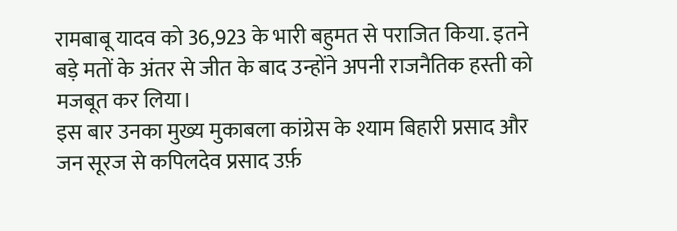रामबाबू यादव को 36,923 के भारी बहुमत से पराजित किया. इतने बड़े मतों के अंतर से जीत के बाद उन्होंने अपनी राजनैतिक हस्ती को मजबूत कर लिया।
इस बार उनका मुख्य मुकाबला कांग्रेस के श्याम बिहारी प्रसाद और जन सूरज से कपिलदेव प्रसाद उर्फ़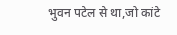भुवन पटेल से था,जो कांटे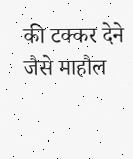की टक्कर देने जैसे माहौल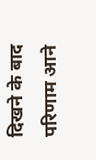दिखने के बाद परिणाम आने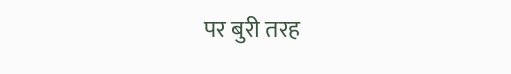पर बुरी तरह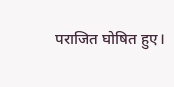पराजित घोषित हुए।